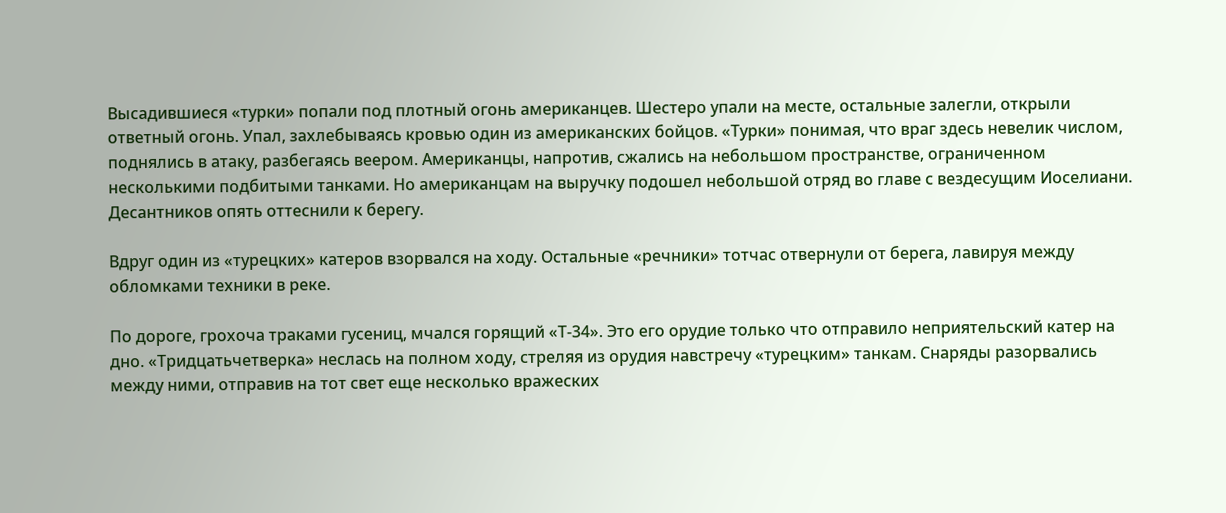Высадившиеся «турки» попали под плотный огонь американцев. Шестеро упали на месте, остальные залегли, открыли ответный огонь. Упал, захлебываясь кровью один из американских бойцов. «Турки» понимая, что враг здесь невелик числом, поднялись в атаку, разбегаясь веером. Американцы, напротив, сжались на небольшом пространстве, ограниченном несколькими подбитыми танками. Но американцам на выручку подошел небольшой отряд во главе с вездесущим Иоселиани. Десантников опять оттеснили к берегу.

Вдруг один из «турецких» катеров взорвался на ходу. Остальные «речники» тотчас отвернули от берега, лавируя между обломками техники в реке.

По дороге, грохоча траками гусениц, мчался горящий «Т-34». Это его орудие только что отправило неприятельский катер на дно. «Тридцатьчетверка» неслась на полном ходу, стреляя из орудия навстречу «турецким» танкам. Снаряды разорвались между ними, отправив на тот свет еще несколько вражеских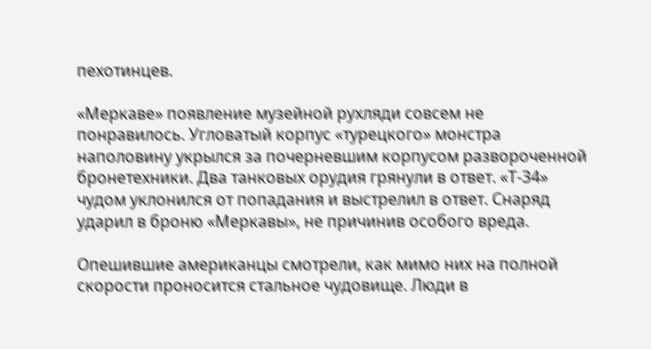пехотинцев.

«Меркаве» появление музейной рухляди совсем не понравилось. Угловатый корпус «турецкого» монстра наполовину укрылся за почерневшим корпусом развороченной бронетехники. Два танковых орудия грянули в ответ. «Т-34» чудом уклонился от попадания и выстрелил в ответ. Снаряд ударил в броню «Меркавы», не причинив особого вреда.

Опешившие американцы смотрели, как мимо них на полной скорости проносится стальное чудовище. Люди в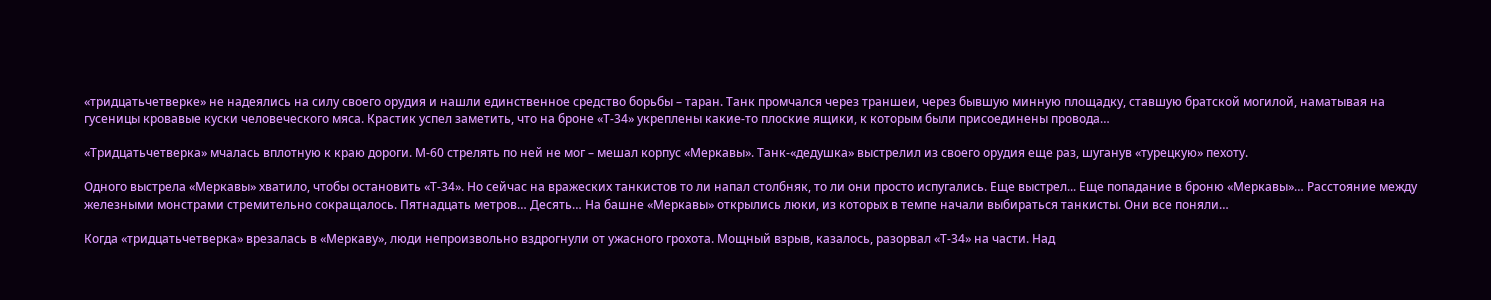«тридцатьчетверке» не надеялись на силу своего орудия и нашли единственное средство борьбы – таран. Танк промчался через траншеи, через бывшую минную площадку, ставшую братской могилой, наматывая на гусеницы кровавые куски человеческого мяса. Крастик успел заметить, что на броне «Т-34» укреплены какие-то плоские ящики, к которым были присоединены провода…

«Тридцатьчетверка» мчалась вплотную к краю дороги. М-60 стрелять по ней не мог – мешал корпус «Меркавы». Танк-«дедушка» выстрелил из своего орудия еще раз, шуганув «турецкую» пехоту.

Одного выстрела «Меркавы» хватило, чтобы остановить «Т-34». Но сейчас на вражеских танкистов то ли напал столбняк, то ли они просто испугались. Еще выстрел... Еще попадание в броню «Меркавы»… Расстояние между железными монстрами стремительно сокращалось. Пятнадцать метров… Десять… На башне «Меркавы» открылись люки, из которых в темпе начали выбираться танкисты. Они все поняли…

Когда «тридцатьчетверка» врезалась в «Меркаву», люди непроизвольно вздрогнули от ужасного грохота. Мощный взрыв, казалось, разорвал «Т-34» на части. Над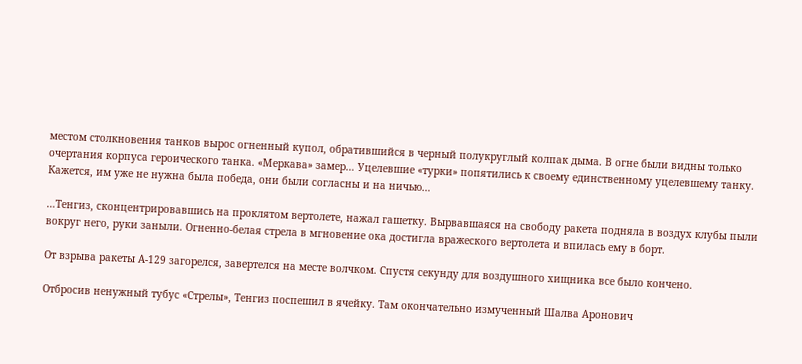местом столкновения танков вырос огненный купол, обратившийся в черный полукруглый колпак дыма. В огне были видны только очертания корпуса героического танка. «Меркава» замер… Уцелевшие «турки» попятились к своему единственному уцелевшему танку. Кажется, им уже не нужна была победа, они были согласны и на ничью…

…Тенгиз, сконцентрировавшись на проклятом вертолете, нажал гашетку. Вырвавшаяся на свободу ракета подняла в воздух клубы пыли вокруг него, руки заныли. Огненно-белая стрела в мгновение ока достигла вражеского вертолета и впилась ему в борт.

От взрыва ракеты А-129 загорелся, завертелся на месте волчком. Спустя секунду для воздушного хищника все было кончено.

Отбросив ненужный тубус «Стрелы», Тенгиз поспешил в ячейку. Там окончательно измученный Шалва Аронович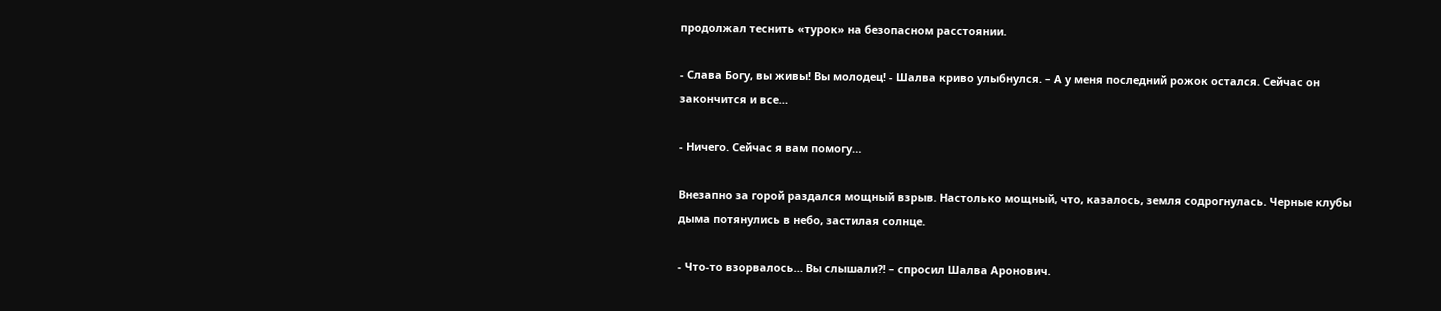продолжал теснить «турок» на безопасном расстоянии.

- Слава Богу, вы живы! Вы молодец! - Шалва криво улыбнулся. – А у меня последний рожок остался. Сейчас он закончится и все…

- Ничего. Сейчас я вам помогу…

Внезапно за горой раздался мощный взрыв. Настолько мощный, что, казалось, земля содрогнулась. Черные клубы дыма потянулись в небо, застилая солнце.

- Что-то взорвалось… Вы слышали?! – спросил Шалва Аронович.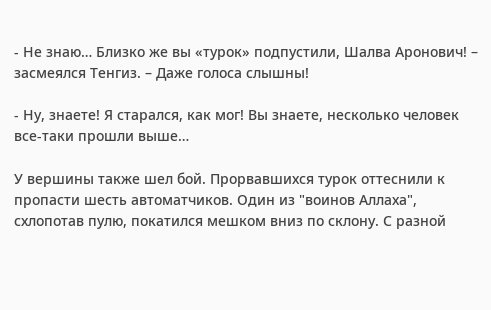- Не знаю… Близко же вы «турок» подпустили, Шалва Аронович! – засмеялся Тенгиз. – Даже голоса слышны!

- Ну, знаете! Я старался, как мог! Вы знаете, несколько человек все-таки прошли выше…

У вершины также шел бой. Прорвавшихся турок оттеснили к пропасти шесть автоматчиков. Один из "воинов Аллаха", схлопотав пулю, покатился мешком вниз по склону. С разной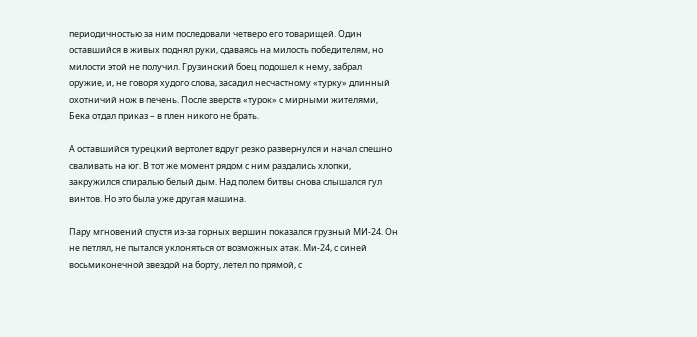периодичностью за ним последовали четверо его товарищей. Один оставшийся в живых поднял руки, сдаваясь на милость победителям, но милости этой не получил. Грузинский боец подошел к нему, забрал оружие, и, не говоря худого слова, засадил несчастному «турку» длинный охотничий нож в печень. После зверств «турок» с мирными жителями, Бека отдал приказ – в плен никого не брать.

А оставшийся турецкий вертолет вдруг резко развернулся и начал спешно сваливать на юг. В тот же момент рядом с ним раздались хлопки, закружился спиралью белый дым. Над полем битвы снова слышался гул винтов. Но это была уже другая машина.

Пару мгновений спустя из-за горных вершин показался грузный МИ-24. Он не петлял, не пытался уклоняться от возможных атак. Ми-24, с синей восьмиконечной звездой на борту, летел по прямой, с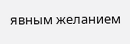явным желанием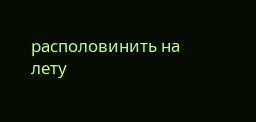располовинить на лету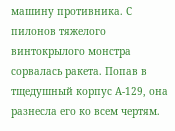машину противника. С пилонов тяжелого винтокрылого монстра сорвалась ракета. Попав в тщедушный корпус А-129, она разнесла его ко всем чертям.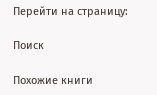Перейти на страницу:

Поиск

Похожие книги